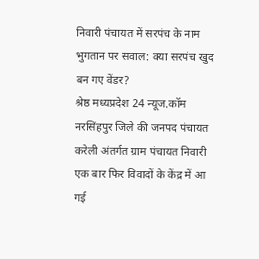निवारी पंचायत में सरपंच के नाम भुगतान पर सवाल: क्या सरपंच खुद बन गए वेंडर?
श्रेष्ठ मध्यप्रदेश 24 न्यूज.कॉम
नरसिंहपुर जिले की जनपद पंचायत करेली अंतर्गत ग्राम पंचायत निवारी एक बार फिर विवादों के केंद्र में आ गई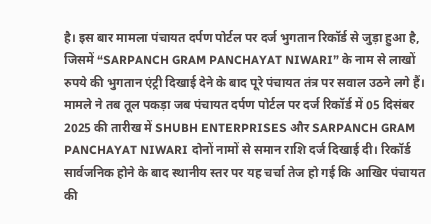है। इस बार मामला पंचायत दर्पण पोर्टल पर दर्ज भुगतान रिकॉर्ड से जुड़ा हुआ है, जिसमें “SARPANCH GRAM PANCHAYAT NIWARI” के नाम से लाखों रुपये की भुगतान एंट्री दिखाई देने के बाद पूरे पंचायत तंत्र पर सवाल उठने लगे हैं।
मामले ने तब तूल पकड़ा जब पंचायत दर्पण पोर्टल पर दर्ज रिकॉर्ड में 05 दिसंबर 2025 की तारीख में SHUBH ENTERPRISES और SARPANCH GRAM PANCHAYAT NIWARI दोनों नामों से समान राशि दर्ज दिखाई दी। रिकॉर्ड सार्वजनिक होने के बाद स्थानीय स्तर पर यह चर्चा तेज हो गई कि आखिर पंचायत की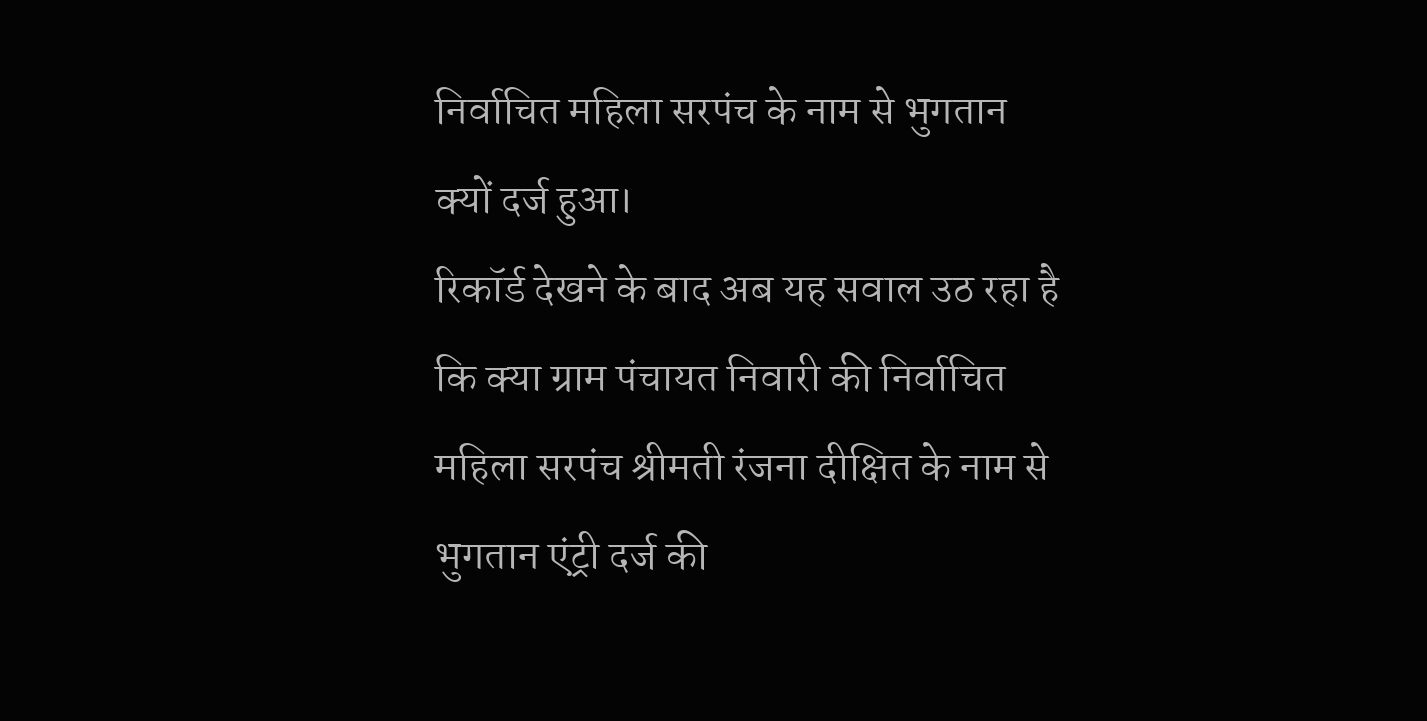निर्वाचित महिला सरपंच के नाम से भुगतान क्यों दर्ज हुआ।
रिकॉर्ड देखने के बाद अब यह सवाल उठ रहा है कि क्या ग्राम पंचायत निवारी की निर्वाचित महिला सरपंच श्रीमती रंजना दीक्षित के नाम से भुगतान एंट्री दर्ज की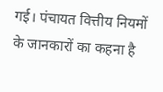गई। पंचायत वित्तीय नियमों के जानकारों का कहना है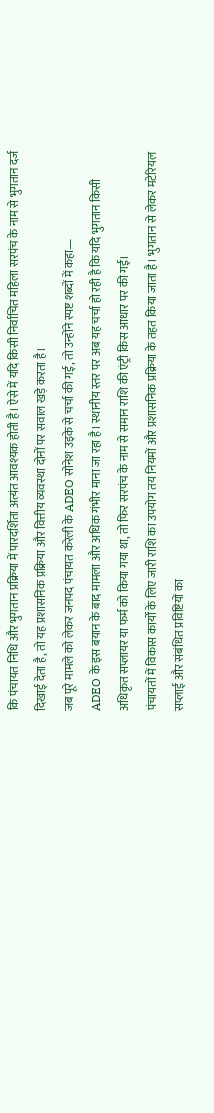कि पंचायत निधि और भुगतान प्रक्रिया में पारदर्शिता अत्यंत आवश्यक होती है। ऐसे में यदि किसी निर्वाचित महिला सरपंच के नाम से भुगतान दर्ज दिखाई देता है, तो यह प्रशासनिक प्रक्रिया और वित्तीय व्यवस्था दोनों पर सवाल खड़े करता है।
जब पूरे मामले को लेकर जनपद पंचायत करेली के ADEO सोनेश उइके से चर्चा की गई, तो उन्होंने स्पष्ट शब्दों में कहा—
ADEO के इस बयान के बाद मामला और अधिक गंभीर माना जा रहा है। स्थानीय स्तर पर अब यह चर्चा हो रही है कि यदि भुगतान किसी अधिकृत सप्लायर या फर्म को किया गया था, तो फिर सरपंच के नाम से समान राशि की एंट्री किस आधार पर की गई।
पंचायतों में विकास कार्यों के लिए जारी राशि का उपयोग तय नियमों और प्रशासनिक प्रक्रिया के तहत किया जाता है। भुगतान से लेकर मटेरियल सप्लाई और संबंधित प्रविष्टियों का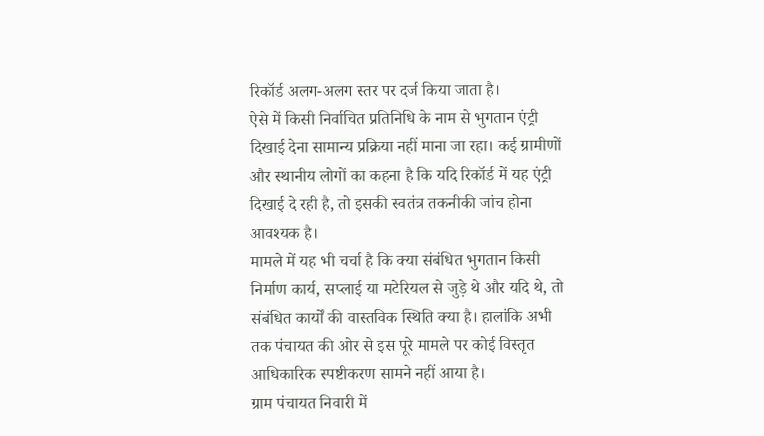रिकॉर्ड अलग-अलग स्तर पर दर्ज किया जाता है।
ऐसे में किसी निर्वाचित प्रतिनिधि के नाम से भुगतान एंट्री दिखाई देना सामान्य प्रक्रिया नहीं माना जा रहा। कई ग्रामीणों और स्थानीय लोगों का कहना है कि यदि रिकॉर्ड में यह एंट्री दिखाई दे रही है, तो इसकी स्वतंत्र तकनीकी जांच होना आवश्यक है।
मामले में यह भी चर्चा है कि क्या संबंधित भुगतान किसी निर्माण कार्य, सप्लाई या मटेरियल से जुड़े थे और यदि थे, तो संबंधित कार्यों की वास्तविक स्थिति क्या है। हालांकि अभी तक पंचायत की ओर से इस पूरे मामले पर कोई विस्तृत आधिकारिक स्पष्टीकरण सामने नहीं आया है।
ग्राम पंचायत निवारी में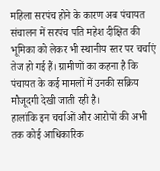महिला सरपंच होने के कारण अब पंचायत संचालन में सरपंच पति महेश दीक्षित की भूमिका को लेकर भी स्थानीय स्तर पर चर्चाएं तेज हो गई हैं। ग्रामीणों का कहना है कि पंचायत के कई मामलों में उनकी सक्रिय मौजूदगी देखी जाती रही है।
हालांकि इन चर्चाओं और आरोपों की अभी तक कोई आधिकारिक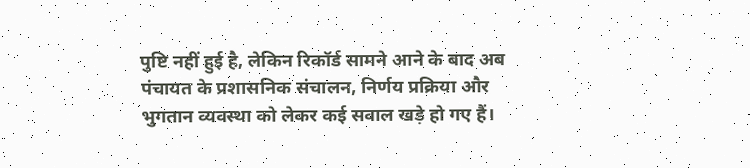पुष्टि नहीं हुई है, लेकिन रिकॉर्ड सामने आने के बाद अब पंचायत के प्रशासनिक संचालन, निर्णय प्रक्रिया और भुगतान व्यवस्था को लेकर कई सवाल खड़े हो गए हैं।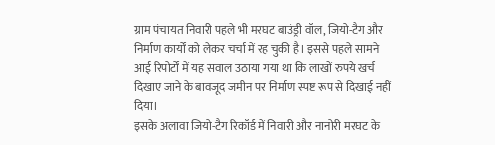ग्राम पंचायत निवारी पहले भी मरघट बाउंड्री वॉल, जियो-टैग और निर्माण कार्यों को लेकर चर्चा में रह चुकी है। इससे पहले सामने आई रिपोर्टों में यह सवाल उठाया गया था कि लाखों रुपये खर्च दिखाए जाने के बावजूद जमीन पर निर्माण स्पष्ट रूप से दिखाई नहीं दिया।
इसके अलावा जियो-टैग रिकॉर्ड में निवारी और नानोरी मरघट के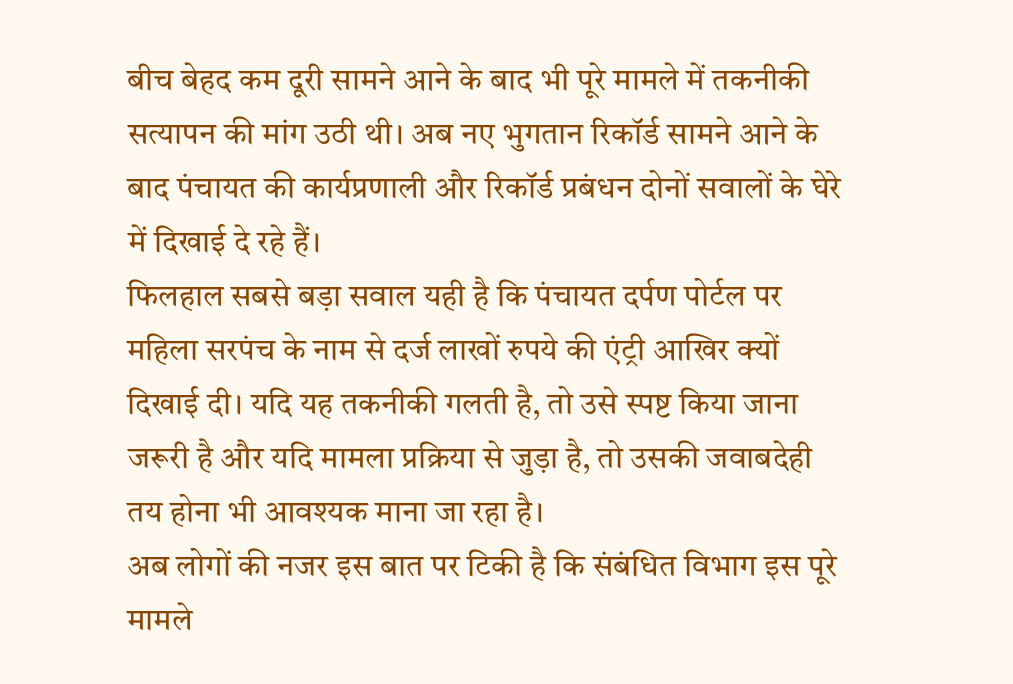बीच बेहद कम दूरी सामने आने के बाद भी पूरे मामले में तकनीकी सत्यापन की मांग उठी थी। अब नए भुगतान रिकॉर्ड सामने आने के बाद पंचायत की कार्यप्रणाली और रिकॉर्ड प्रबंधन दोनों सवालों के घेरे में दिखाई दे रहे हैं।
फिलहाल सबसे बड़ा सवाल यही है कि पंचायत दर्पण पोर्टल पर महिला सरपंच के नाम से दर्ज लाखों रुपये की एंट्री आखिर क्यों दिखाई दी। यदि यह तकनीकी गलती है, तो उसे स्पष्ट किया जाना जरूरी है और यदि मामला प्रक्रिया से जुड़ा है, तो उसकी जवाबदेही तय होना भी आवश्यक माना जा रहा है।
अब लोगों की नजर इस बात पर टिकी है कि संबंधित विभाग इस पूरे मामले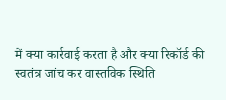में क्या कार्रवाई करता है और क्या रिकॉर्ड की स्वतंत्र जांच कर वास्तविक स्थिति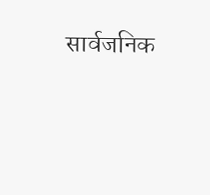सार्वजनिक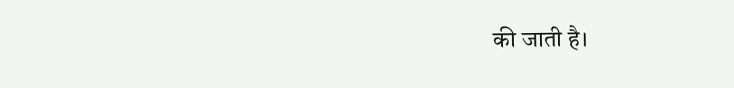की जाती है।